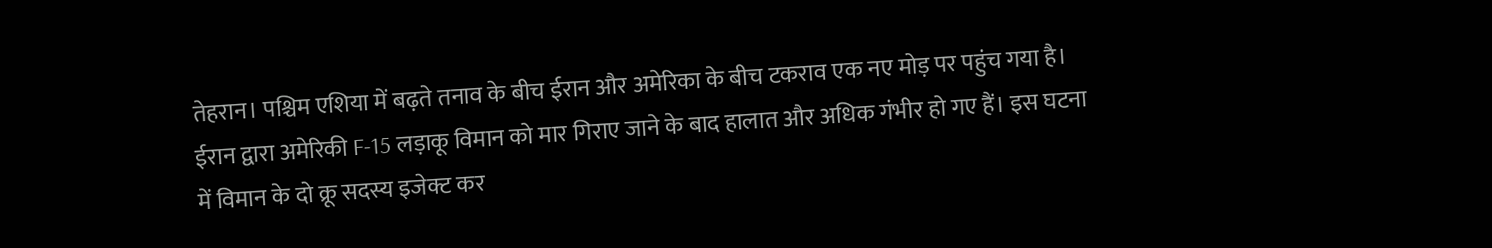तेहरान। पश्चिम एशिया में बढ़ते तनाव के बीच ईरान और अमेरिका के बीच टकराव एक नए मोड़ पर पहुंच गया है। ईरान द्वारा अमेरिकी F-15 लड़ाकू विमान को मार गिराए जाने के बाद हालात और अधिक गंभीर हो गए हैं। इस घटना में विमान के दो क्रू सदस्य इजेक्ट कर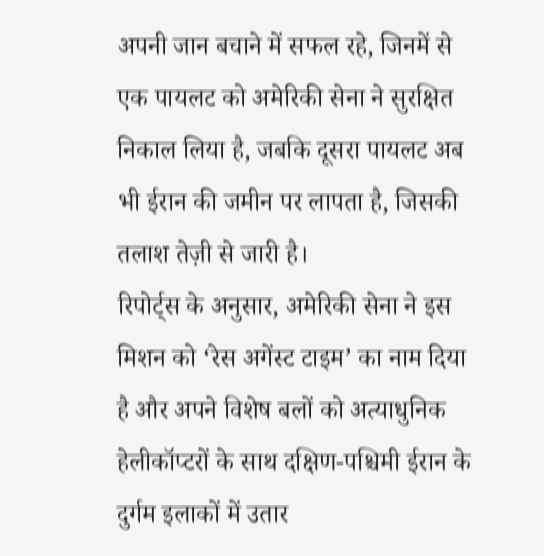अपनी जान बचाने में सफल रहे, जिनमें से एक पायलट को अमेरिकी सेना ने सुरक्षित निकाल लिया है, जबकि दूसरा पायलट अब भी ईरान की जमीन पर लापता है, जिसकी तलाश तेज़ी से जारी है।
रिपोर्ट्स के अनुसार, अमेरिकी सेना ने इस मिशन को ‘रेस अगेंस्ट टाइम’ का नाम दिया है और अपने विशेष बलों को अत्याधुनिक हेलीकॉप्टरों के साथ दक्षिण-पश्चिमी ईरान के दुर्गम इलाकों में उतार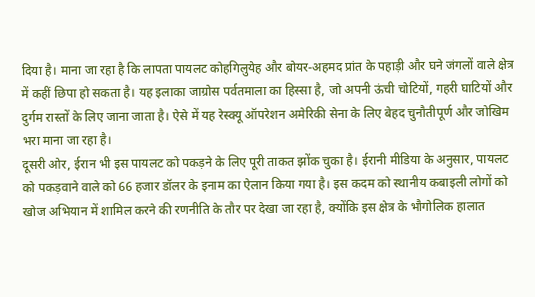दिया है। माना जा रहा है कि लापता पायलट कोहगिलुयेह और बोयर-अहमद प्रांत के पहाड़ी और घने जंगलों वाले क्षेत्र में कहीं छिपा हो सकता है। यह इलाका जाग्रोस पर्वतमाला का हिस्सा है, जो अपनी ऊंची चोटियों, गहरी घाटियों और दुर्गम रास्तों के लिए जाना जाता है। ऐसे में यह रेस्क्यू ऑपरेशन अमेरिकी सेना के लिए बेहद चुनौतीपूर्ण और जोखिम भरा माना जा रहा है।
दूसरी ओर, ईरान भी इस पायलट को पकड़ने के लिए पूरी ताकत झोंक चुका है। ईरानी मीडिया के अनुसार, पायलट को पकड़वाने वाले को 66 हजार डॉलर के इनाम का ऐलान किया गया है। इस कदम को स्थानीय कबाइली लोगों को खोज अभियान में शामिल करने की रणनीति के तौर पर देखा जा रहा है, क्योंकि इस क्षेत्र के भौगोलिक हालात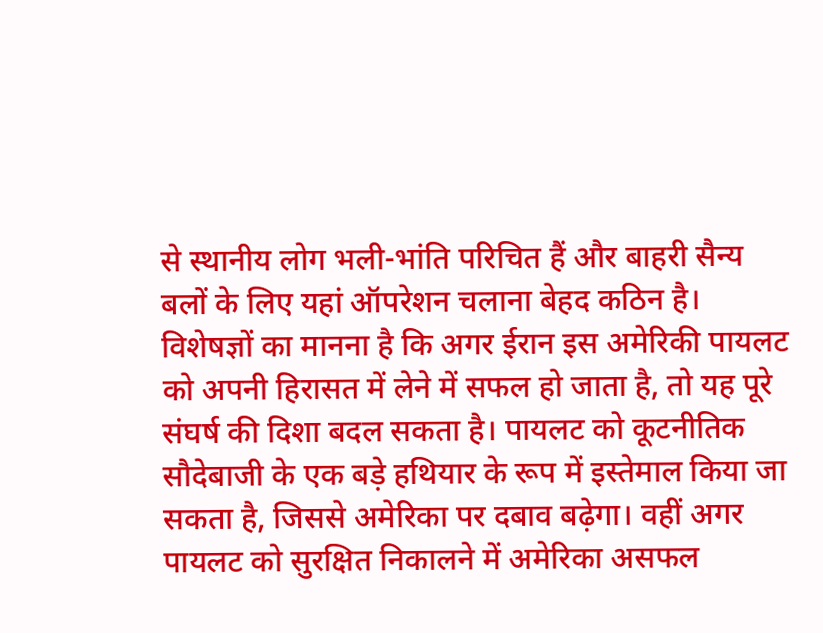से स्थानीय लोग भली-भांति परिचित हैं और बाहरी सैन्य बलों के लिए यहां ऑपरेशन चलाना बेहद कठिन है।
विशेषज्ञों का मानना है कि अगर ईरान इस अमेरिकी पायलट को अपनी हिरासत में लेने में सफल हो जाता है, तो यह पूरे संघर्ष की दिशा बदल सकता है। पायलट को कूटनीतिक सौदेबाजी के एक बड़े हथियार के रूप में इस्तेमाल किया जा सकता है, जिससे अमेरिका पर दबाव बढ़ेगा। वहीं अगर पायलट को सुरक्षित निकालने में अमेरिका असफल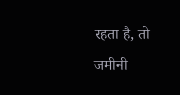रहता है, तो जमीनी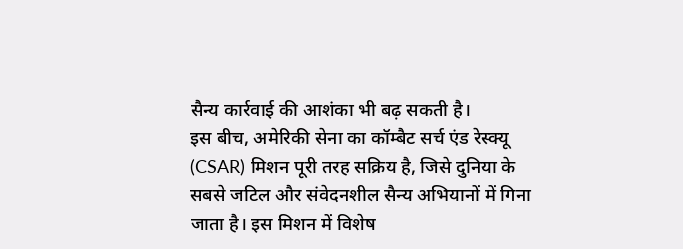सैन्य कार्रवाई की आशंका भी बढ़ सकती है।
इस बीच, अमेरिकी सेना का कॉम्बैट सर्च एंड रेस्क्यू (CSAR) मिशन पूरी तरह सक्रिय है, जिसे दुनिया के सबसे जटिल और संवेदनशील सैन्य अभियानों में गिना जाता है। इस मिशन में विशेष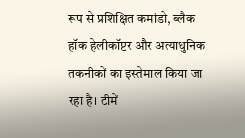रूप से प्रशिक्षित कमांडो, ब्लैक हॉक हेलीकॉप्टर और अत्याधुनिक तकनीकों का इस्तेमाल किया जा रहा है। टीमें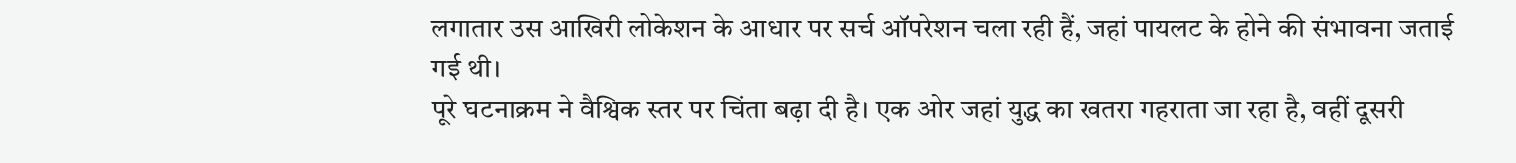लगातार उस आखिरी लोकेशन के आधार पर सर्च ऑपरेशन चला रही हैं, जहां पायलट के होने की संभावना जताई गई थी।
पूरे घटनाक्रम ने वैश्विक स्तर पर चिंता बढ़ा दी है। एक ओर जहां युद्ध का खतरा गहराता जा रहा है, वहीं दूसरी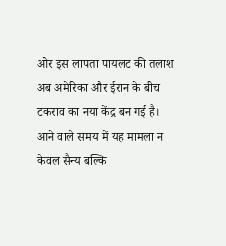ओर इस लापता पायलट की तलाश अब अमेरिका और ईरान के बीच टकराव का नया केंद्र बन गई है। आने वाले समय में यह मामला न केवल सैन्य बल्कि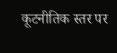कूटनीतिक स्तर पर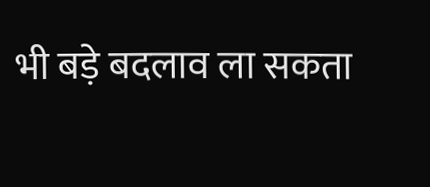भी बड़े बदलाव ला सकता